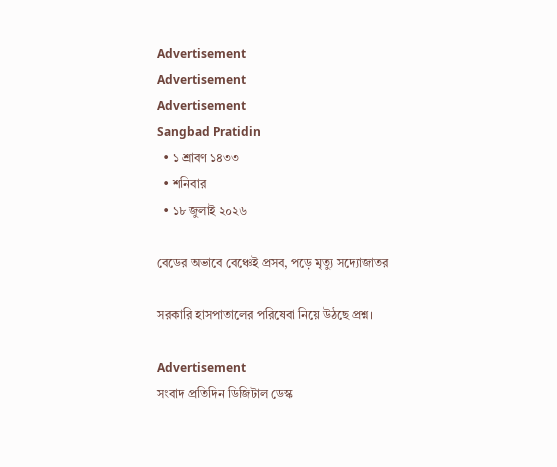Advertisement
Advertisement
Advertisement
Sangbad Pratidin
  • ১ শ্রাবণ ১৪৩৩
  • শনিবার
  • ১৮ জুলাই ২০২৬

বেডের অভাবে বেঞ্চেই প্রসব, পড়ে মৃত্যু সদ্যোজাতর

সরকারি হাসপাতালের পরিষেবা নিয়ে উঠছে প্রশ্ন।

Advertisement
সংবাদ প্রতিদিন ডিজিটাল ডেস্ক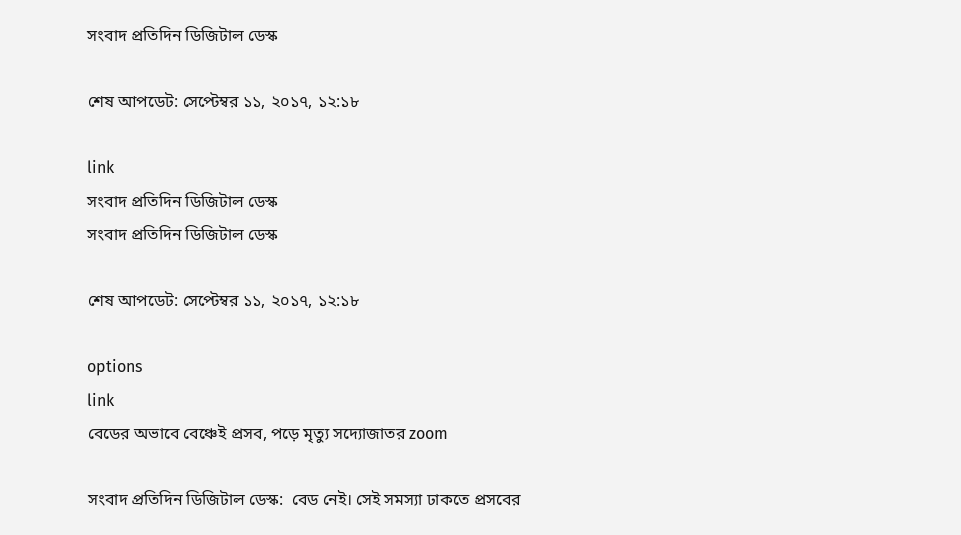সংবাদ প্রতিদিন ডিজিটাল ডেস্ক

শেষ আপডেট: সেপ্টেম্বর ১১, ২০১৭, ১২:১৮

link
সংবাদ প্রতিদিন ডিজিটাল ডেস্ক
সংবাদ প্রতিদিন ডিজিটাল ডেস্ক

শেষ আপডেট: সেপ্টেম্বর ১১, ২০১৭, ১২:১৮

options
link
বেডের অভাবে বেঞ্চেই প্রসব, পড়ে মৃত্যু সদ্যোজাতর zoom

সংবাদ প্রতিদিন ডিজিটাল ডেস্ক:  বেড নেই। সেই সমস্যা ঢাকতে প্রসবের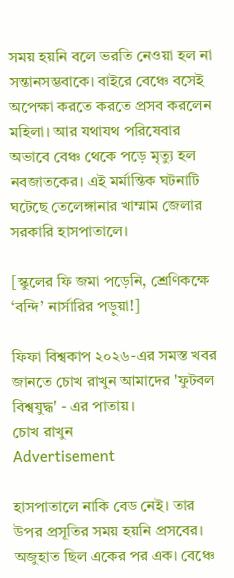সময় হয়নি বলে ভরতি নেওয়া হল না সন্তানসম্ভবাকে। বাইরে বেঞ্চে বসেই অপেক্ষা করতে করতে প্রসব করলেন মহিলা। আর যথাযথ পরিষেবার অভাবে বেঞ্চ থেকে পড়ে মৃত্যু হল নবজাতকের। এই মর্মান্তিক ঘটনাটি ঘটেছে তেলেঙ্গানার খাম্মাম জেলার সরকারি হাসপাতালে।

[স্কুলের ফি জমা পড়েনি, শ্রেণিকক্ষে ‘বন্দি’ নার্সারির পড়ুয়া!]

ফিফা বিশ্বকাপ ২০২৬-এর সমস্ত খবর জানতে চোখ রাখুন আমাদের 'ফুটবল বিশ্বযুদ্ধ' - এর পাতায়।
চোখ রাখুন
Advertisement

হাসপাতালে নাকি বেড নেই। তার উপর প্রসূতির সময় হয়নি প্রসবের। অজুহাত ছিল একের পর এক। বেঞ্চে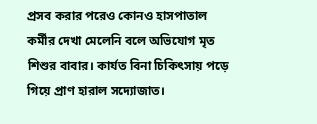প্রসব করার পরেও কোনও হাসপাতাল কর্মীর দেখা মেলেনি বলে অভিযোগ মৃত শিশুর বাবার। কার্যত বিনা চিকিৎসায় পড়ে গিয়ে প্রাণ হারাল সদ্যোজাত।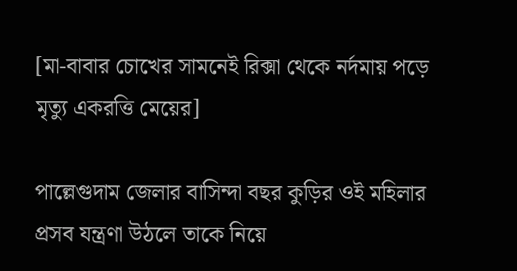[মা-বাবার চোখের সামনেই রিক্সা থেকে নর্দমায় পড়ে মৃত্যু একরত্তি মেয়ের]

পাল্লেগুদাম জেলার বাসিন্দা বছর কুড়ির ওই মহিলার প্রসব যন্ত্রণা উঠলে তাকে নিয়ে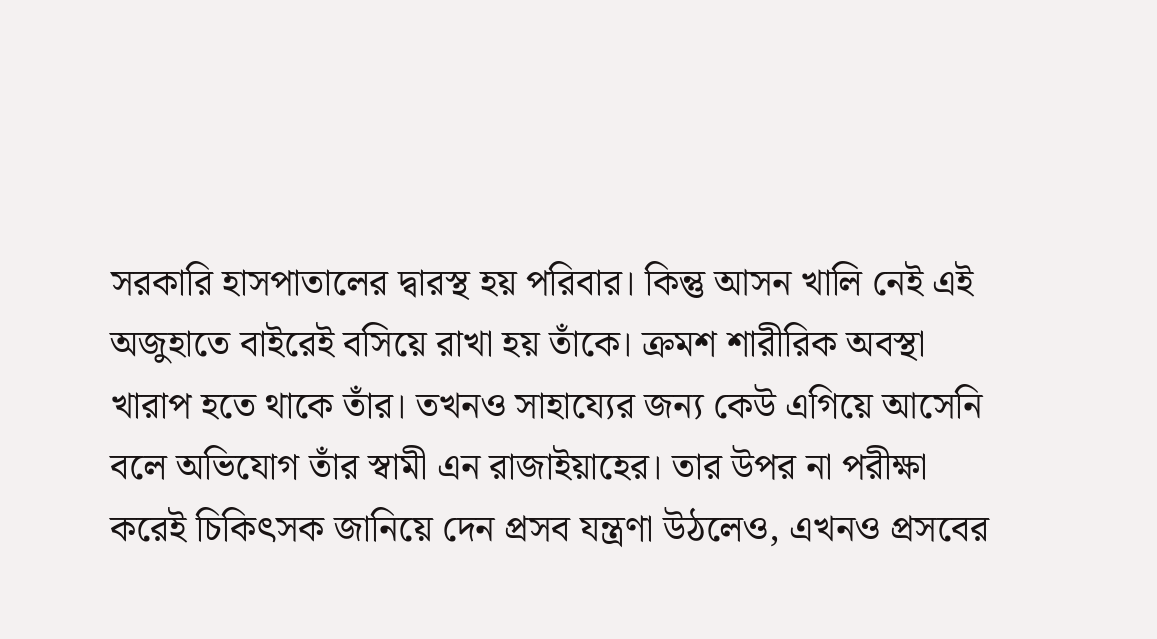সরকারি হাসপাতালের দ্বারস্থ হয় পরিবার। কিন্তু আসন খালি নেই এই অজুহাতে বাইরেই বসিয়ে রাখা হয় তাঁকে। ক্রমশ শারীরিক অবস্থা খারাপ হতে থাকে তাঁর। তখনও সাহায্যের জন্য কেউ এগিয়ে আসেনি বলে অভিযোগ তাঁর স্বামী এন রাজাইয়াহের। তার উপর না পরীক্ষা করেই চিকিৎসক জানিয়ে দেন প্রসব যন্ত্রণা উঠলেও, এখনও প্রসবের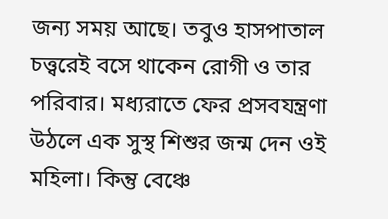জন্য সময় আছে। তবুও হাসপাতাল চত্ত্বরেই বসে থাকেন রোগী ও তার পরিবার। মধ্যরাতে ফের প্রসবযন্ত্রণা উঠলে এক সুস্থ শিশুর জন্ম দেন ওই মহিলা। কিন্তু বেঞ্চে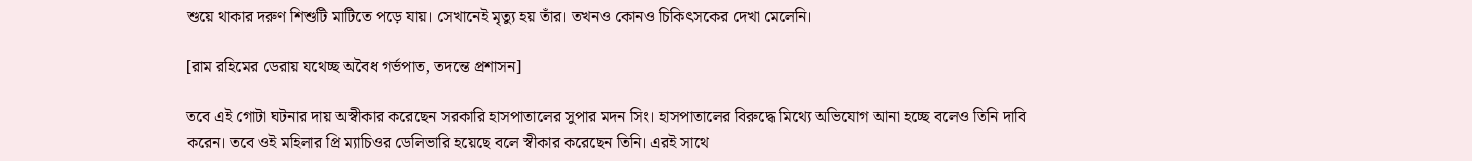শুয়ে থাকার দরুণ শিশুটি মাটিতে পড়ে যায়। সেখানেই মৃত্যু হয় তাঁর। তখনও কোনও চিকিৎসকের দেখা মেলেনি।

[রাম রহিমের ডেরায় যথেচ্ছ অবৈধ গর্ভপাত, তদন্তে প্রশাসন]

তবে এই গোটা ঘটনার দায় অস্বীকার করেছেন সরকারি হাসপাতালের সুপার মদন সিং। হাসপাতালের বিরুদ্ধে মিথ্যে অভিযোগ আনা হচ্ছে বলেও তিনি দাবি করেন। তবে ওই মহিলার প্রি ম্যাচিওর ডেলিভারি হয়েছে বলে স্বীকার করেছেন তিনি। এরই সাথে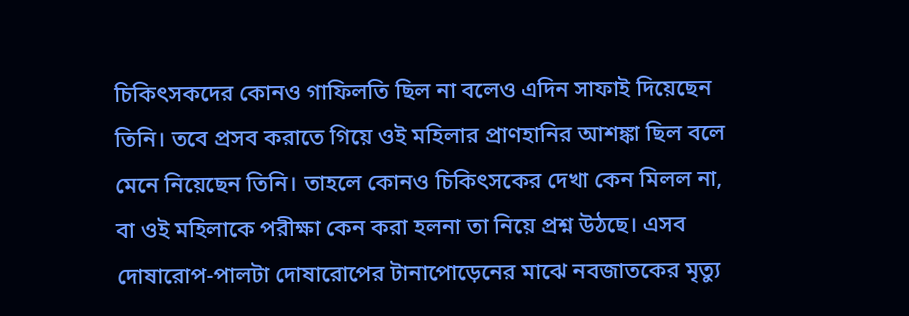চিকিৎসকদের কোনও গাফিলতি ছিল না বলেও এদিন সাফাই দিয়েছেন তিনি। তবে প্রসব করাতে গিয়ে ওই মহিলার প্রাণহানির আশঙ্কা ছিল বলে মেনে নিয়েছেন তিনি। তাহলে কোনও চিকিৎসকের দেখা কেন মিলল না, বা ওই মহিলাকে পরীক্ষা কেন করা হলনা তা নিয়ে প্রশ্ন উঠছে। এসব দোষারোপ-পালটা দোষারোপের টানাপোড়েনের মাঝে নবজাতকের মৃত্যু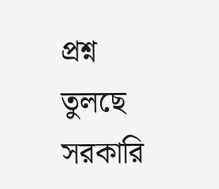প্রশ্ন তুলছে সরকারি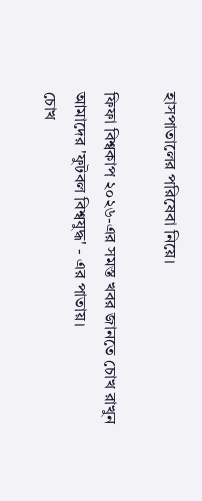হাসপাতালের পরিষেবা নিয়ে।

ফিফা বিশ্বকাপ ২০২৬-এর সমস্ত খবর জানতে চোখ রাখুন আমাদের 'ফুটবল বিশ্বযুদ্ধ' - এর পাতায়।
চোখ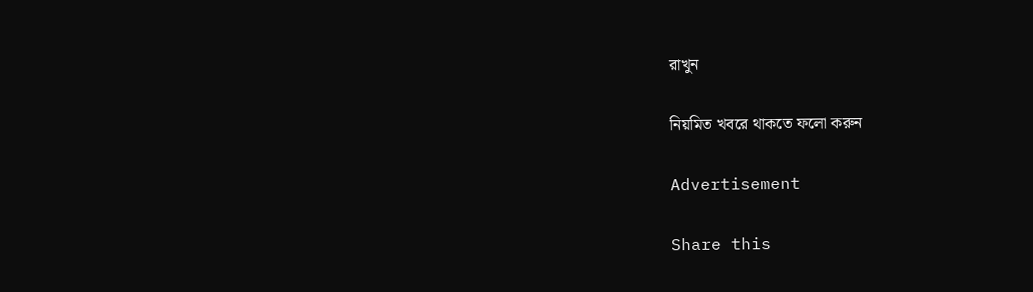রাখুন

নিয়মিত খবরে থাকতে ফলো করুন

Advertisement

Share this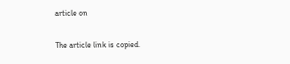article on

The article link is copied.